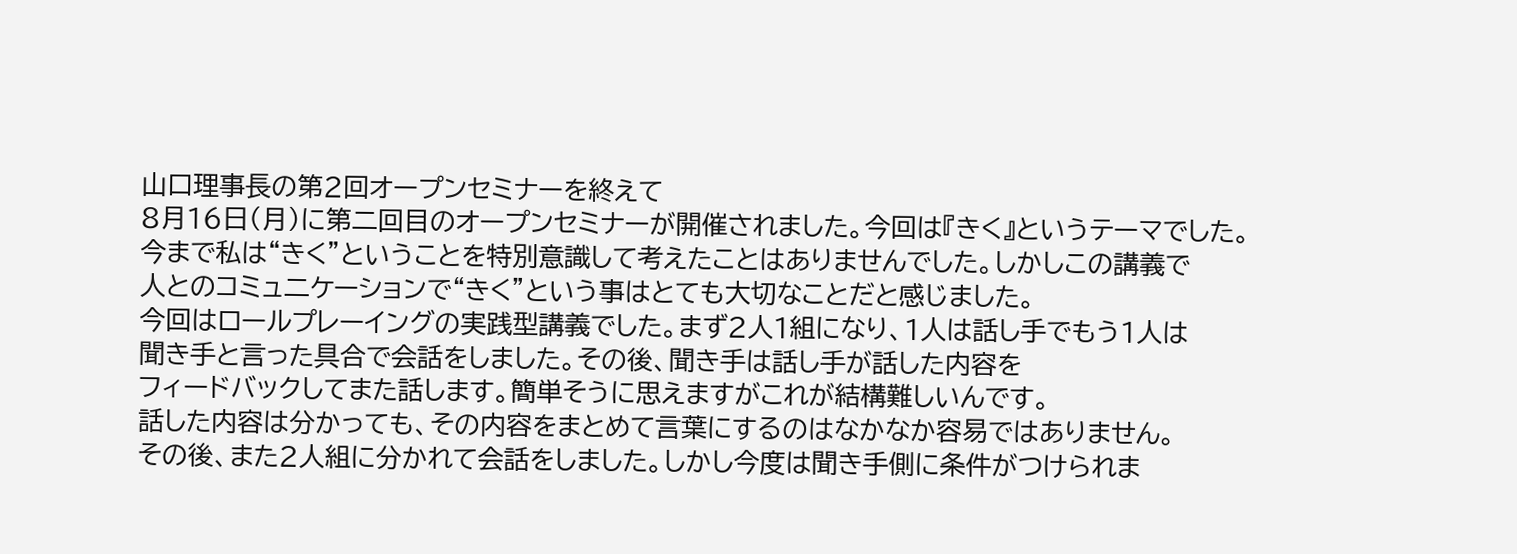山口理事長の第2回オープンセミナーを終えて
8月16日(月)に第二回目のオープンセミナーが開催されました。今回は『きく』というテーマでした。
今まで私は“きく”ということを特別意識して考えたことはありませんでした。しかしこの講義で
人とのコミュ二ケーションで“きく”という事はとても大切なことだと感じました。
今回はロールプレーイングの実践型講義でした。まず2人1組になり、1人は話し手でもう1人は
聞き手と言った具合で会話をしました。その後、聞き手は話し手が話した内容を
フィードバックしてまた話します。簡単そうに思えますがこれが結構難しいんです。
話した内容は分かっても、その内容をまとめて言葉にするのはなかなか容易ではありません。
その後、また2人組に分かれて会話をしました。しかし今度は聞き手側に条件がつけられま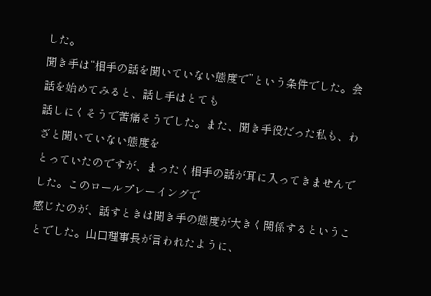した。
聞き手は“相手の話を聞いていない態度で”という条件でした。会話を始めてみると、話し手はとても
話しにくそうで苦痛そうでした。また、聞き手役だった私も、わざと聞いていない態度を
とっていたのですが、まったく相手の話が耳に入ってきませんでした。このロールプレーイングで
感じたのが、話すときは聞き手の態度が大きく関係するということでした。山口理事長が言われたように、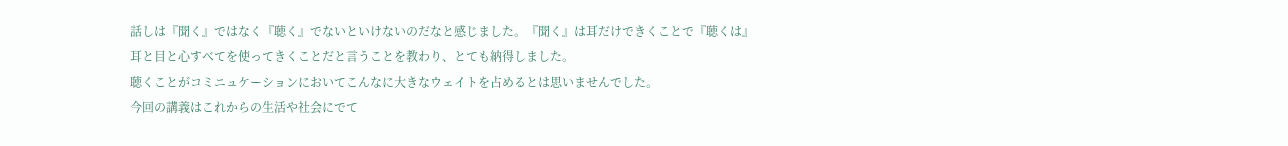話しは『聞く』ではなく『聴く』でないといけないのだなと感じました。『聞く』は耳だけできくことで『聴くは』
耳と目と心すべてを使ってきくことだと言うことを教わり、とても納得しました。
聴くことがコミニュケーションにおいてこんなに大きなウェイトを占めるとは思いませんでした。
今回の講義はこれからの生活や社会にでて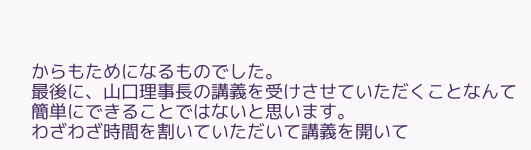からもためになるものでした。
最後に、山口理事長の講義を受けさせていただくことなんて簡単にできることではないと思います。
わざわざ時間を割いていただいて講義を開いて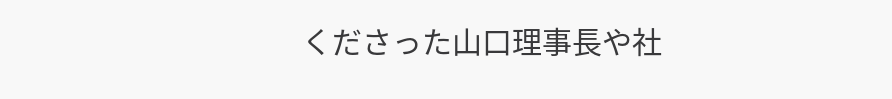くださった山口理事長や社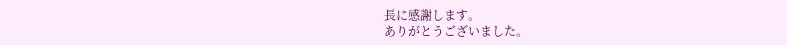長に感謝します。
ありがとうございました。